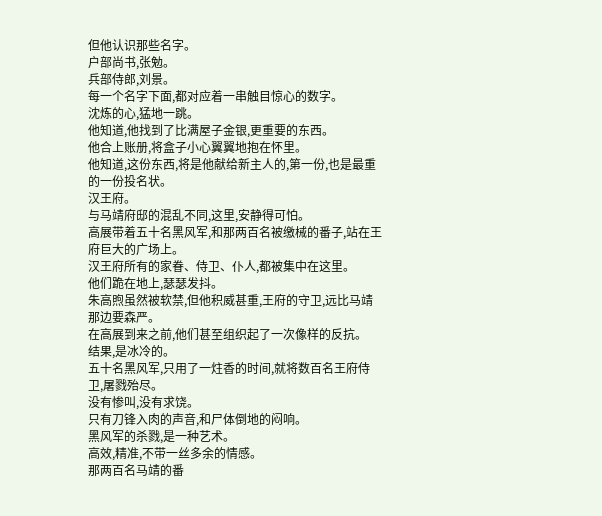但他认识那些名字。
户部尚书,张勉。
兵部侍郎,刘景。
每一个名字下面,都对应着一串触目惊心的数字。
沈炼的心,猛地一跳。
他知道,他找到了比满屋子金银,更重要的东西。
他合上账册,将盒子小心翼翼地抱在怀里。
他知道,这份东西,将是他献给新主人的,第一份,也是最重的一份投名状。
汉王府。
与马靖府邸的混乱不同,这里,安静得可怕。
高展带着五十名黑风军,和那两百名被缴械的番子,站在王府巨大的广场上。
汉王府所有的家眷、侍卫、仆人,都被集中在这里。
他们跪在地上,瑟瑟发抖。
朱高煦虽然被软禁,但他积威甚重,王府的守卫,远比马靖那边要森严。
在高展到来之前,他们甚至组织起了一次像样的反抗。
结果,是冰冷的。
五十名黑风军,只用了一炷香的时间,就将数百名王府侍卫,屠戮殆尽。
没有惨叫,没有求饶。
只有刀锋入肉的声音,和尸体倒地的闷响。
黑风军的杀戮,是一种艺术。
高效,精准,不带一丝多余的情感。
那两百名马靖的番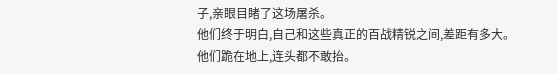子,亲眼目睹了这场屠杀。
他们终于明白,自己和这些真正的百战精锐之间,差距有多大。
他们跪在地上,连头都不敢抬。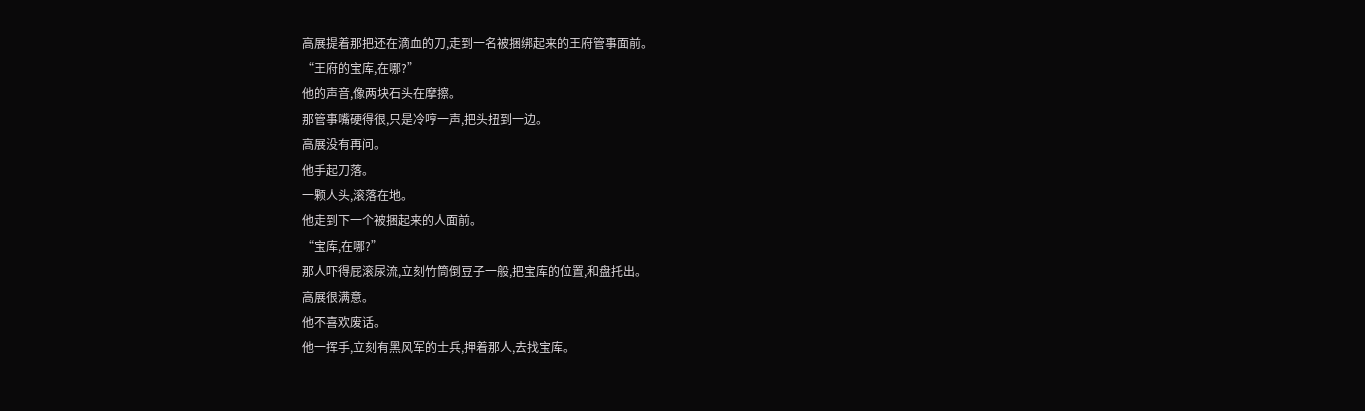高展提着那把还在滴血的刀,走到一名被捆绑起来的王府管事面前。
“王府的宝库,在哪?”
他的声音,像两块石头在摩擦。
那管事嘴硬得很,只是冷哼一声,把头扭到一边。
高展没有再问。
他手起刀落。
一颗人头,滚落在地。
他走到下一个被捆起来的人面前。
“宝库,在哪?”
那人吓得屁滚尿流,立刻竹筒倒豆子一般,把宝库的位置,和盘托出。
高展很满意。
他不喜欢废话。
他一挥手,立刻有黑风军的士兵,押着那人,去找宝库。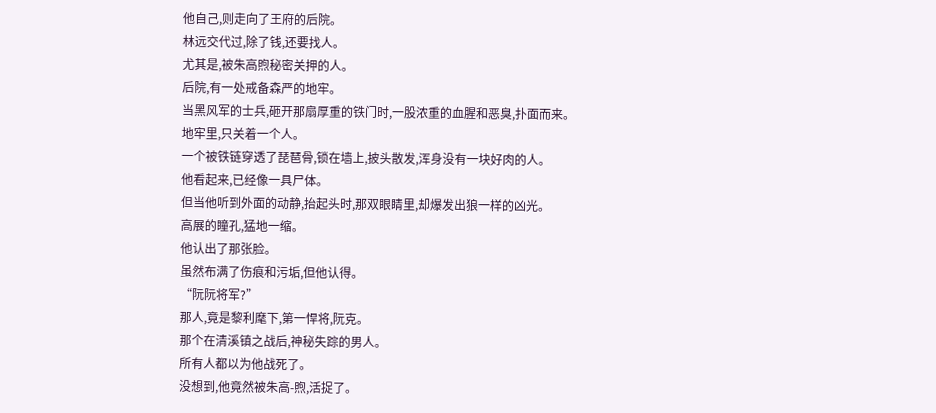他自己,则走向了王府的后院。
林远交代过,除了钱,还要找人。
尤其是,被朱高煦秘密关押的人。
后院,有一处戒备森严的地牢。
当黑风军的士兵,砸开那扇厚重的铁门时,一股浓重的血腥和恶臭,扑面而来。
地牢里,只关着一个人。
一个被铁链穿透了琵琶骨,锁在墙上,披头散发,浑身没有一块好肉的人。
他看起来,已经像一具尸体。
但当他听到外面的动静,抬起头时,那双眼睛里,却爆发出狼一样的凶光。
高展的瞳孔,猛地一缩。
他认出了那张脸。
虽然布满了伤痕和污垢,但他认得。
“阮阮将军?”
那人,竟是黎利麾下,第一悍将,阮克。
那个在清溪镇之战后,神秘失踪的男人。
所有人都以为他战死了。
没想到,他竟然被朱高-煦,活捉了。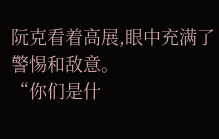阮克看着高展,眼中充满了警惕和敌意。
“你们是什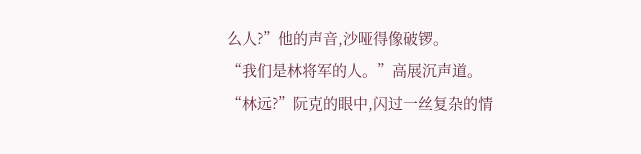么人?”他的声音,沙哑得像破锣。
“我们是林将军的人。”高展沉声道。
“林远?”阮克的眼中,闪过一丝复杂的情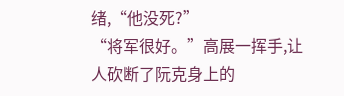绪,“他没死?”
“将军很好。”高展一挥手,让人砍断了阮克身上的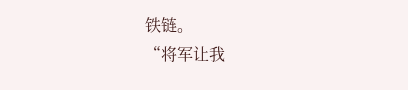铁链。
“将军让我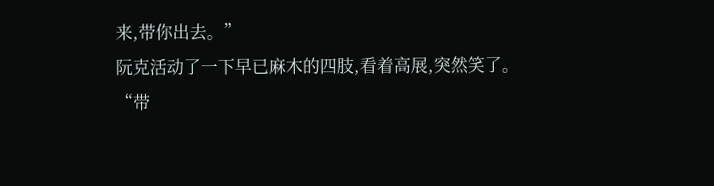来,带你出去。”
阮克活动了一下早已麻木的四肢,看着高展,突然笑了。
“带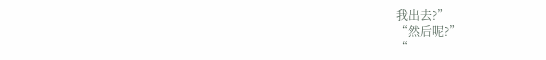我出去?”
“然后呢?”
“